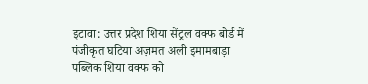इटावा: उत्तर प्रदेश शिया सेंट्रल वक्फ बोर्ड में पंजीकृत घटिया अज़मत अली इमामबाड़ा पब्लिक शिया वक्फ को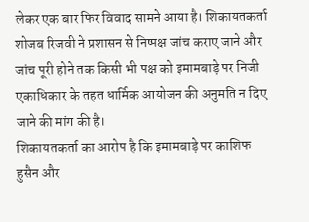लेकर एक बार फिर विवाद सामने आया है। शिकायतकर्ता शोजब रिजवी ने प्रशासन से निष्पक्ष जांच कराए जाने और जांच पूरी होने तक किसी भी पक्ष को इमामबाड़े पर निजी एकाधिकार के तहत धार्मिक आयोजन की अनुमति न दिए जाने की मांग की है।
शिकायतकर्ता का आरोप है कि इमामबाड़े पर काशिफ हुसैन और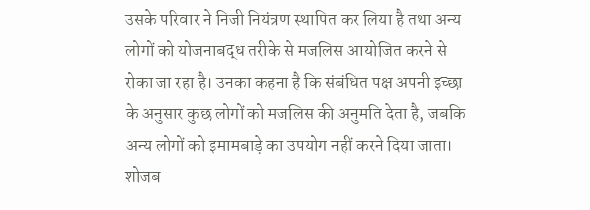उसके परिवार ने निजी नियंत्रण स्थापित कर लिया है तथा अन्य लोगों को योजनाबद्ध तरीके से मजलिस आयोजित करने से रोका जा रहा है। उनका कहना है कि संबंधित पक्ष अपनी इच्छा के अनुसार कुछ लोगों को मजलिस की अनुमति देता है, जबकि अन्य लोगों को इमामबाड़े का उपयोग नहीं करने दिया जाता।
शोजब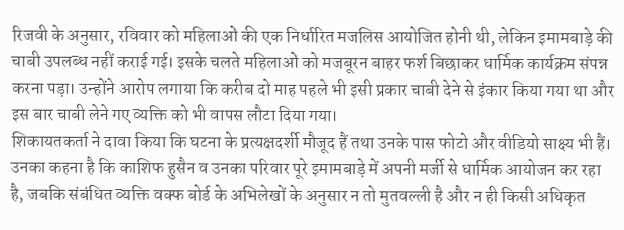रिजवी के अनुसार, रविवार को महिलाओं की एक निर्धारित मजलिस आयोजित होनी थी, लेकिन इमामबाड़े की चाबी उपलब्ध नहीं कराई गई। इसके चलते महिलाओं को मजबूरन बाहर फर्श बिछाकर धार्मिक कार्यक्रम संपन्न करना पड़ा। उन्होंने आरोप लगाया कि करीब दो माह पहले भी इसी प्रकार चाबी देने से इंकार किया गया था और इस बार चाबी लेने गए व्यक्ति को भी वापस लौटा दिया गया।
शिकायतकर्ता ने दावा किया कि घटना के प्रत्यक्षदर्शी मौजूद हैं तथा उनके पास फोटो और वीडियो साक्ष्य भी हैं। उनका कहना है कि काशिफ हुसैन व उनका परिवार पूरे इमामबाड़े में अपनी मर्जी से धार्मिक आयोजन कर रहा है, जबकि संबंधित व्यक्ति वक्फ बोर्ड के अभिलेखों के अनुसार न तो मुतवल्ली है और न ही किसी अधिकृत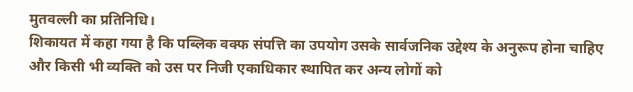मुतवल्ली का प्रतिनिधि।
शिकायत में कहा गया है कि पब्लिक वक्फ संपत्ति का उपयोग उसके सार्वजनिक उद्देश्य के अनुरूप होना चाहिए और किसी भी व्यक्ति को उस पर निजी एकाधिकार स्थापित कर अन्य लोगों को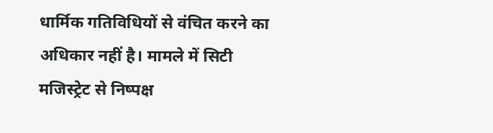धार्मिक गतिविधियों से वंचित करने का अधिकार नहीं है। मामले में सिटी मजिस्ट्रेट से निष्पक्ष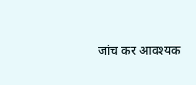जांच कर आवश्यक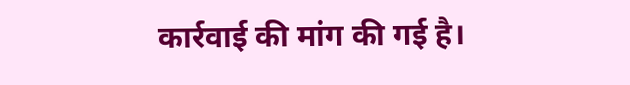कार्रवाई की मांग की गई है।